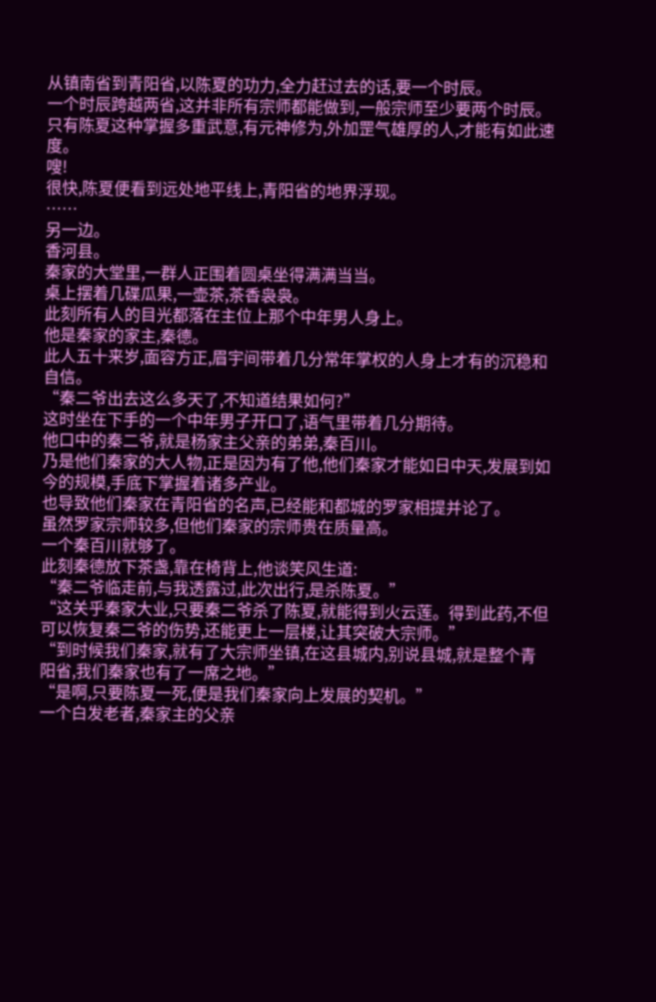从镇南省到青阳省,以陈夏的功力,全力赶过去的话,要一个时辰。
一个时辰跨越两省,这并非所有宗师都能做到,一般宗师至少要两个时辰。
只有陈夏这种掌握多重武意,有元神修为,外加罡气雄厚的人,才能有如此速度。
嗖!
很快,陈夏便看到远处地平线上,青阳省的地界浮现。
……
另一边。
香河县。
秦家的大堂里,一群人正围着圆桌坐得满满当当。
桌上摆着几碟瓜果,一壶茶,茶香袅袅。
此刻所有人的目光都落在主位上那个中年男人身上。
他是秦家的家主,秦德。
此人五十来岁,面容方正,眉宇间带着几分常年掌权的人身上才有的沉稳和自信。
“秦二爷出去这么多天了,不知道结果如何?”
这时坐在下手的一个中年男子开口了,语气里带着几分期待。
他口中的秦二爷,就是杨家主父亲的弟弟,秦百川。
乃是他们秦家的大人物,正是因为有了他,他们秦家才能如日中天,发展到如今的规模,手底下掌握着诸多产业。
也导致他们秦家在青阳省的名声,已经能和都城的罗家相提并论了。
虽然罗家宗师较多,但他们秦家的宗师贵在质量高。
一个秦百川就够了。
此刻秦德放下茶盏,靠在椅背上,他谈笑风生道:
“秦二爷临走前,与我透露过,此次出行,是杀陈夏。”
“这关乎秦家大业,只要秦二爷杀了陈夏,就能得到火云莲。得到此药,不但可以恢复秦二爷的伤势,还能更上一层楼,让其突破大宗师。”
“到时候我们秦家,就有了大宗师坐镇,在这县城内,别说县城,就是整个青阳省,我们秦家也有了一席之地。”
“是啊,只要陈夏一死,便是我们秦家向上发展的契机。”
一个白发老者,秦家主的父亲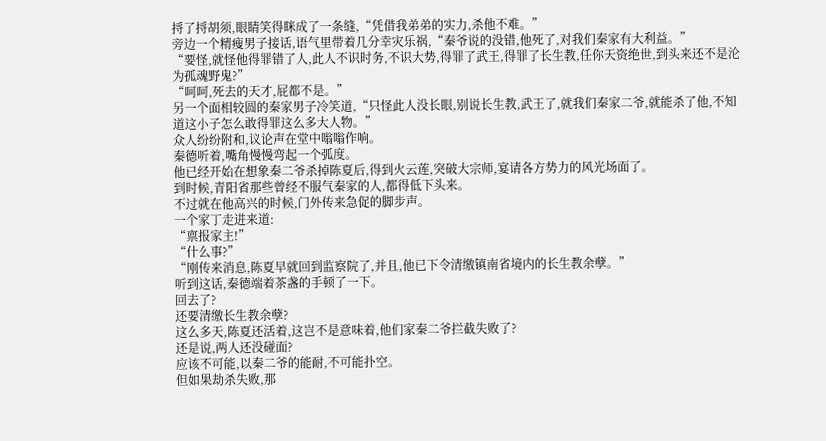捋了捋胡须,眼睛笑得眯成了一条缝,“凭借我弟弟的实力,杀他不难。”
旁边一个精瘦男子接话,语气里带着几分幸灾乐祸,“秦爷说的没错,他死了,对我们秦家有大利益。”
“要怪,就怪他得罪错了人,此人不识时务,不识大势,得罪了武王,得罪了长生教,任你天资绝世,到头来还不是沦为孤魂野鬼?”
“呵呵,死去的天才,屁都不是。”
另一个面相较圆的秦家男子冷笑道,“只怪此人没长眼,别说长生教,武王了,就我们秦家二爷,就能杀了他,不知道这小子怎么敢得罪这么多大人物。”
众人纷纷附和,议论声在堂中嗡嗡作响。
秦德听着,嘴角慢慢弯起一个弧度。
他已经开始在想象秦二爷杀掉陈夏后,得到火云莲,突破大宗师,宴请各方势力的风光场面了。
到时候,青阳省那些曾经不服气秦家的人,都得低下头来。
不过就在他高兴的时候,门外传来急促的脚步声。
一个家丁走进来道:
“禀报家主!”
“什么事?”
“刚传来消息,陈夏早就回到监察院了,并且,他已下令清缴镇南省境内的长生教余孽。”
听到这话,秦德端着茶盏的手顿了一下。
回去了?
还要清缴长生教余孽?
这么多天,陈夏还活着,这岂不是意味着,他们家秦二爷拦截失败了?
还是说,两人还没碰面?
应该不可能,以秦二爷的能耐,不可能扑空。
但如果劫杀失败,那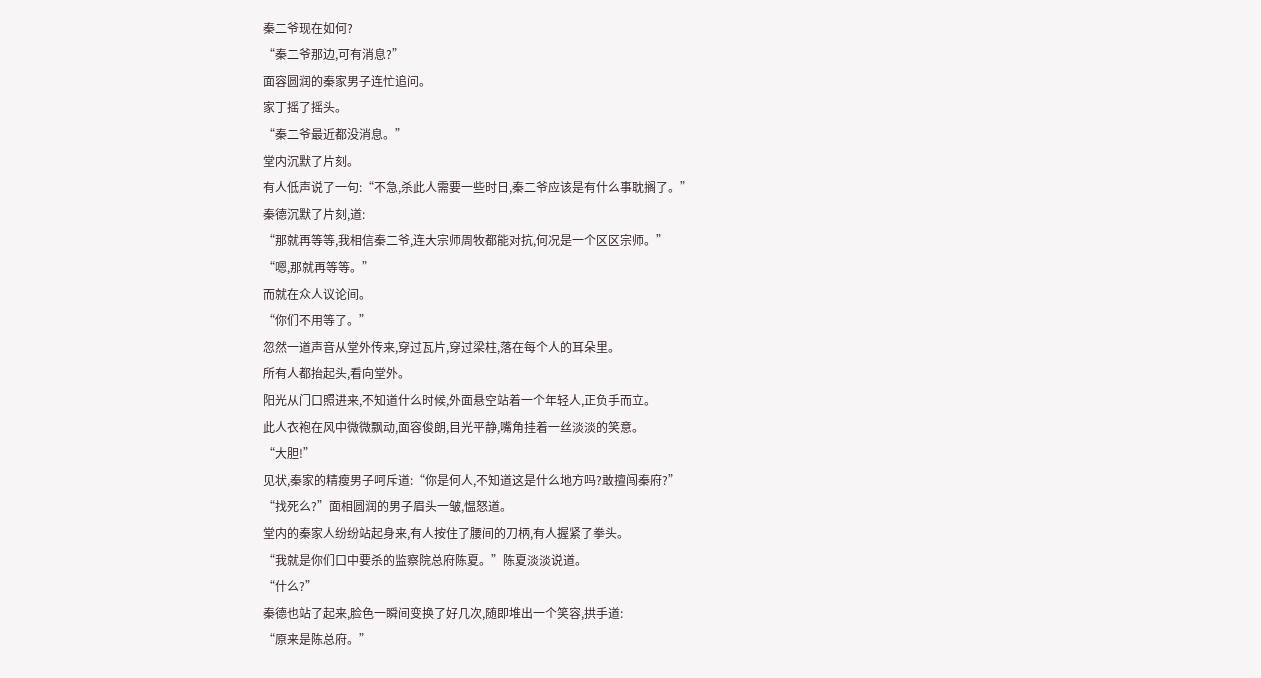秦二爷现在如何?
“秦二爷那边,可有消息?”
面容圆润的秦家男子连忙追问。
家丁摇了摇头。
“秦二爷最近都没消息。”
堂内沉默了片刻。
有人低声说了一句:“不急,杀此人需要一些时日,秦二爷应该是有什么事耽搁了。”
秦德沉默了片刻,道:
“那就再等等,我相信秦二爷,连大宗师周牧都能对抗,何况是一个区区宗师。”
“嗯,那就再等等。”
而就在众人议论间。
“你们不用等了。”
忽然一道声音从堂外传来,穿过瓦片,穿过梁柱,落在每个人的耳朵里。
所有人都抬起头,看向堂外。
阳光从门口照进来,不知道什么时候,外面悬空站着一个年轻人,正负手而立。
此人衣袍在风中微微飘动,面容俊朗,目光平静,嘴角挂着一丝淡淡的笑意。
“大胆!”
见状,秦家的精瘦男子呵斥道:“你是何人,不知道这是什么地方吗?敢擅闯秦府?”
“找死么?”面相圆润的男子眉头一皱,愠怒道。
堂内的秦家人纷纷站起身来,有人按住了腰间的刀柄,有人握紧了拳头。
“我就是你们口中要杀的监察院总府陈夏。”陈夏淡淡说道。
“什么?”
秦德也站了起来,脸色一瞬间变换了好几次,随即堆出一个笑容,拱手道:
“原来是陈总府。”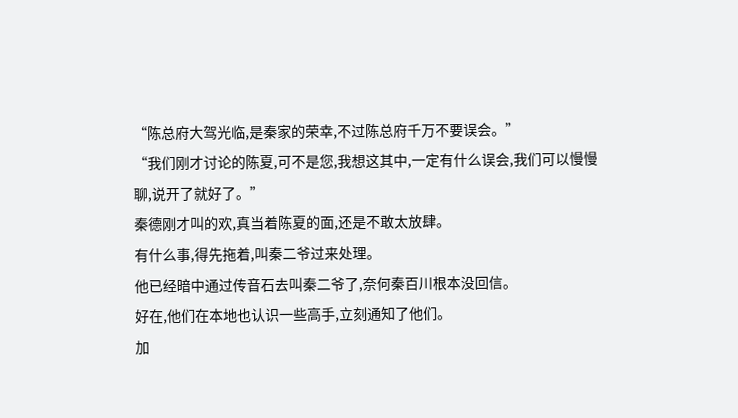“陈总府大驾光临,是秦家的荣幸,不过陈总府千万不要误会。”
“我们刚才讨论的陈夏,可不是您,我想这其中,一定有什么误会,我们可以慢慢聊,说开了就好了。”
秦德刚才叫的欢,真当着陈夏的面,还是不敢太放肆。
有什么事,得先拖着,叫秦二爷过来处理。
他已经暗中通过传音石去叫秦二爷了,奈何秦百川根本没回信。
好在,他们在本地也认识一些高手,立刻通知了他们。
加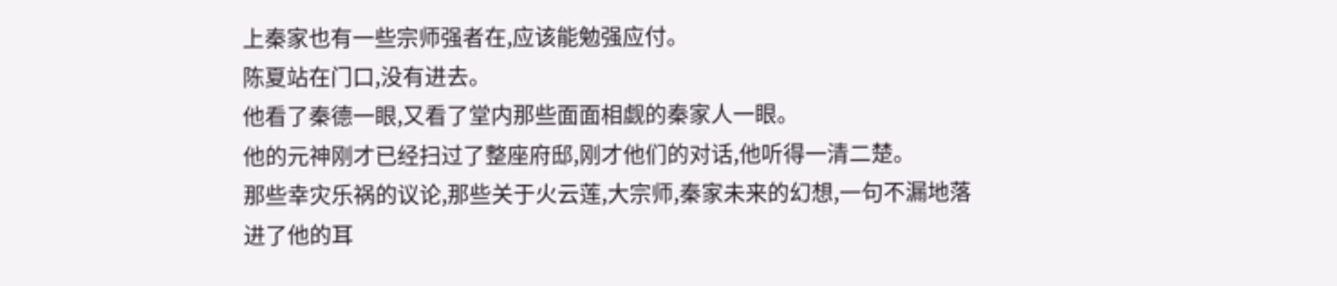上秦家也有一些宗师强者在,应该能勉强应付。
陈夏站在门口,没有进去。
他看了秦德一眼,又看了堂内那些面面相觑的秦家人一眼。
他的元神刚才已经扫过了整座府邸,刚才他们的对话,他听得一清二楚。
那些幸灾乐祸的议论,那些关于火云莲,大宗师,秦家未来的幻想,一句不漏地落进了他的耳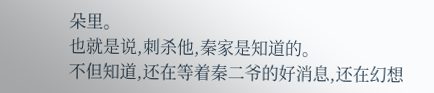朵里。
也就是说,刺杀他,秦家是知道的。
不但知道,还在等着秦二爷的好消息,还在幻想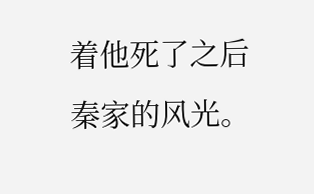着他死了之后秦家的风光。